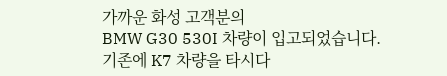가까운 화성 고객분의
BMW G30 530I 차량이 입고되었습니다.
기존에 K7 차량을 타시다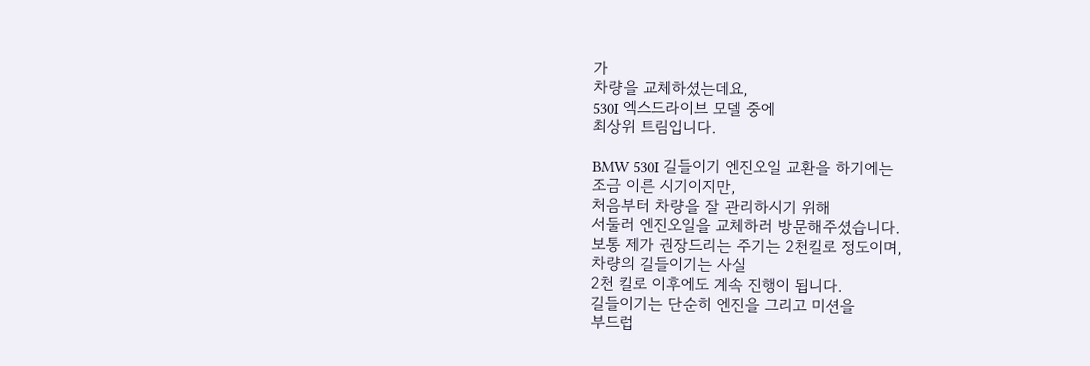가
차량을 교체하셨는데요,
530I 엑스드라이브 모델 중에
최상위 트림입니다.

BMW 530I 길들이기 엔진오일 교환을 하기에는
조금 이른 시기이지만,
처음부터 차량을 잘 관리하시기 위해
서둘러 엔진오일을 교체하러 방문해주셨습니다.
보통 제가 권장드리는 주기는 2천킬로 정도이며,
차량의 길들이기는 사실
2천 킬로 이후에도 계속 진행이 됩니다.
길들이기는 단순히 엔진을 그리고 미션을
부드럽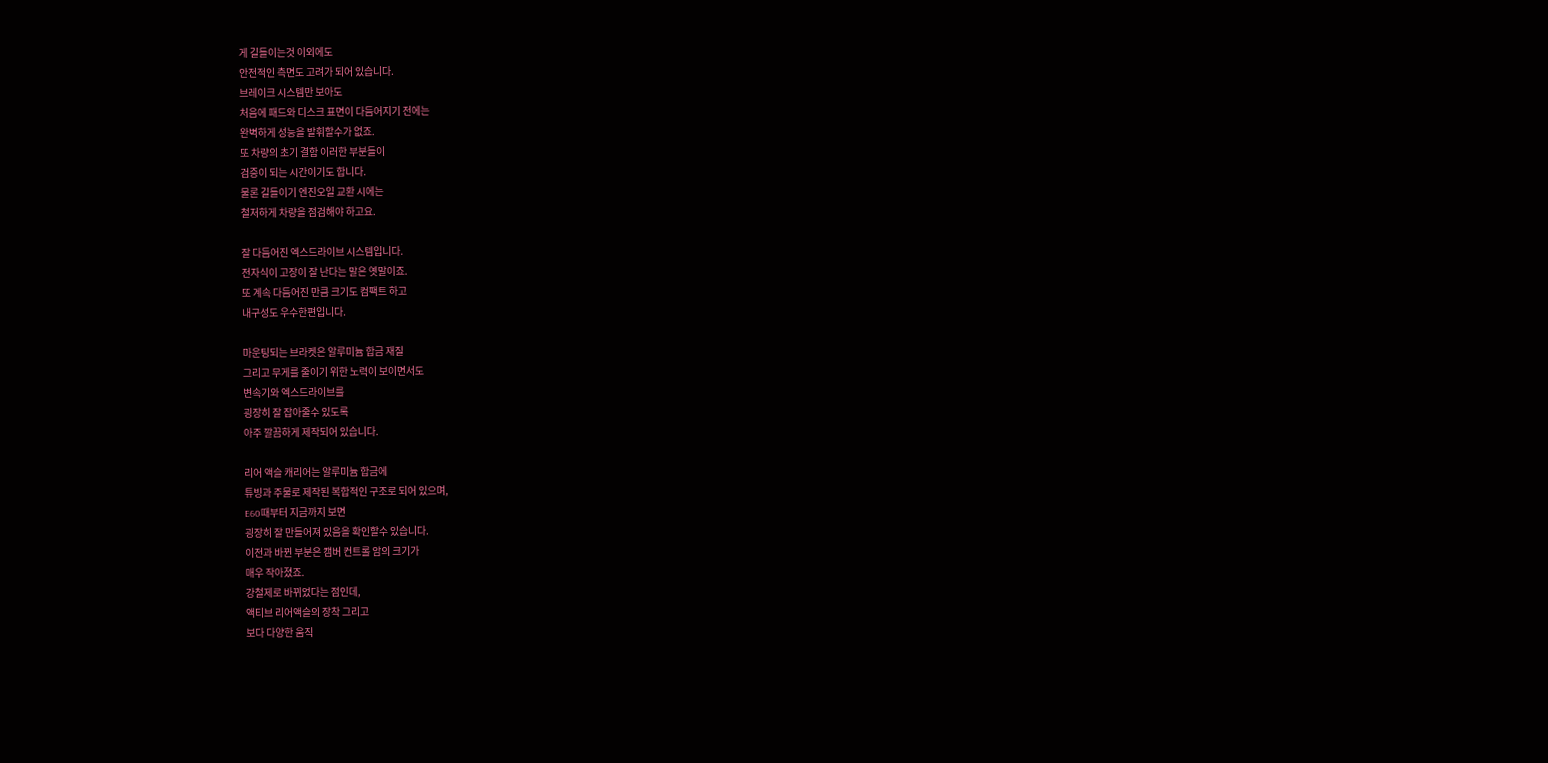게 길들이는것 이외에도
안전적인 측면도 고려가 되어 있습니다.
브레이크 시스템만 보아도
처음에 패드와 디스크 표면이 다듬어지기 전에는
완벽하게 성능을 발휘할수가 없죠.
또 차량의 초기 결함 이러한 부분들이
검증이 되는 시간이기도 합니다.
물론 길들이기 엔진오일 교환 시에는
철저하게 차량을 점검해야 하고요.

잘 다듬어진 엑스드라이브 시스템입니다.
전자식이 고장이 잘 난다는 말은 옛말이죠.
또 계속 다듬어진 만큼 크기도 컴팩트 하고
내구성도 우수한편입니다.

마운팅되는 브라켓은 알루미늄 합금 재질
그리고 무게를 줄이기 위한 노력이 보이면서도
변속기와 엑스드라이브를
굉장히 잘 잡아줄수 있도록
아주 깔끔하게 제작되어 있습니다.

리어 액슬 캐리어는 알루미늄 합금에
튜빙과 주물로 제작된 복합적인 구조로 되어 있으며,
E60때부터 지금까지 보면
굉장히 잘 만들어져 있음을 확인할수 있습니다.
이전과 바뀐 부분은 캠버 컨트롤 암의 크기가
매우 작아졌죠.
강철제로 바뀌었다는 점인데,
액티브 리어액슬의 장착 그리고
보다 다양한 움직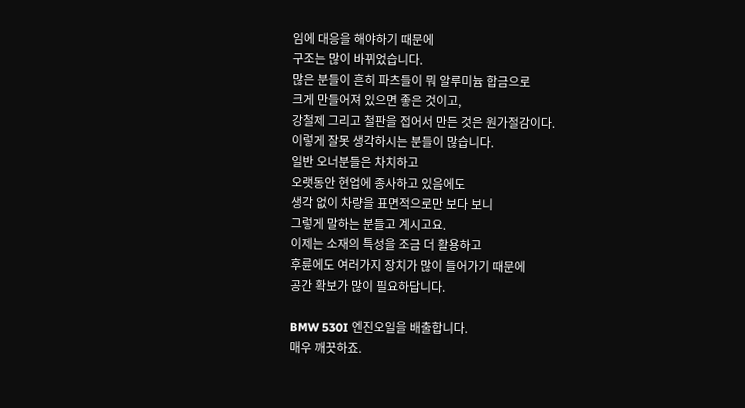임에 대응을 해야하기 때문에
구조는 많이 바뀌었습니다.
많은 분들이 흔히 파츠들이 뭐 알루미늄 합금으로
크게 만들어져 있으면 좋은 것이고,
강철제 그리고 철판을 접어서 만든 것은 원가절감이다.
이렇게 잘못 생각하시는 분들이 많습니다.
일반 오너분들은 차치하고
오랫동안 현업에 종사하고 있음에도
생각 없이 차량을 표면적으로만 보다 보니
그렇게 말하는 분들고 계시고요.
이제는 소재의 특성을 조금 더 활용하고
후륜에도 여러가지 장치가 많이 들어가기 때문에
공간 확보가 많이 필요하답니다.

BMW 530I 엔진오일을 배출합니다.
매우 깨끗하죠.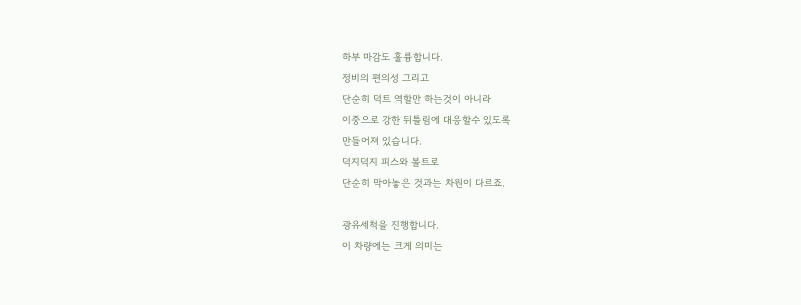하부 마감도 훌륭합니다.
정비의 편의성 그리고
단순히 덕트 역할만 하는것이 아니라
이중으로 강한 뒤틀림에 대응할수 있도록
만들어져 있습니다.
덕지덕지 피스와 볼트로
단순히 막아놓은 것과는 차원이 다르죠.

광유세척을 진행합니다.
이 차량에는 크게 의미는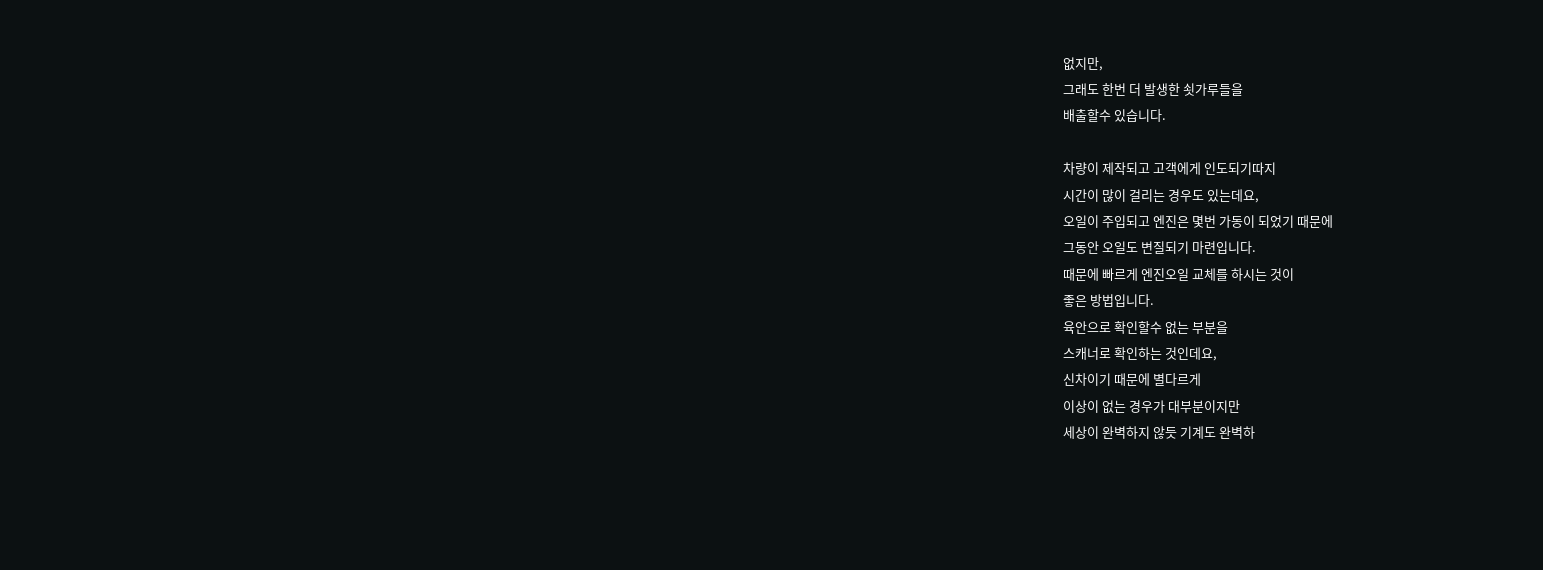없지만,
그래도 한번 더 발생한 쇳가루들을
배출할수 있습니다.

차량이 제작되고 고객에게 인도되기따지
시간이 많이 걸리는 경우도 있는데요,
오일이 주입되고 엔진은 몇번 가동이 되었기 때문에
그동안 오일도 변질되기 마련입니다.
때문에 빠르게 엔진오일 교체를 하시는 것이
좋은 방법입니다.
육안으로 확인할수 없는 부분을
스캐너로 확인하는 것인데요,
신차이기 때문에 별다르게
이상이 없는 경우가 대부분이지만
세상이 완벽하지 않듯 기계도 완벽하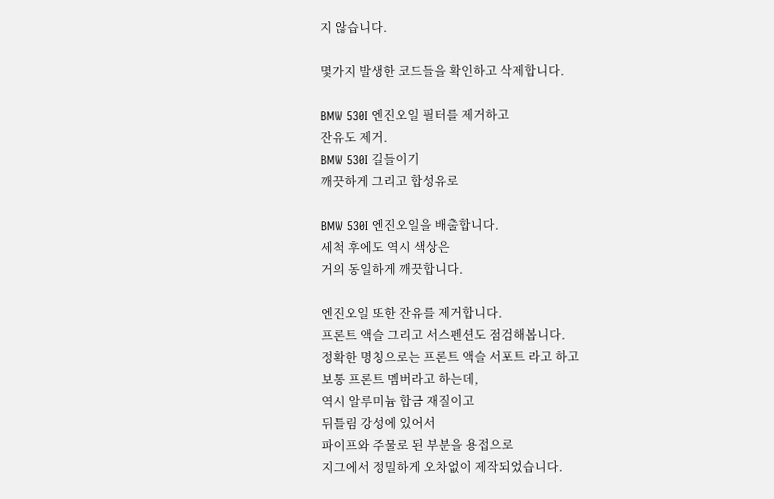지 않습니다.

몇가지 발생한 코드들을 확인하고 삭제합니다.

BMW 530I 엔진오일 필터를 제거하고
잔유도 제거.
BMW 530I 길들이기
깨끗하게 그리고 합성유로

BMW 530I 엔진오일을 배출합니다.
세척 후에도 역시 색상은
거의 동일하게 깨끗합니다.

엔진오일 또한 잔유를 제거합니다.
프론트 액슬 그리고 서스펜션도 점검해봅니다.
정확한 명칭으로는 프론트 액슬 서포트 라고 하고
보통 프론트 멤버라고 하는데,
역시 알루미늄 합금 재질이고
뒤틀림 강성에 있어서
파이프와 주물로 된 부분을 용접으로
지그에서 정밀하게 오차없이 제작되었습니다.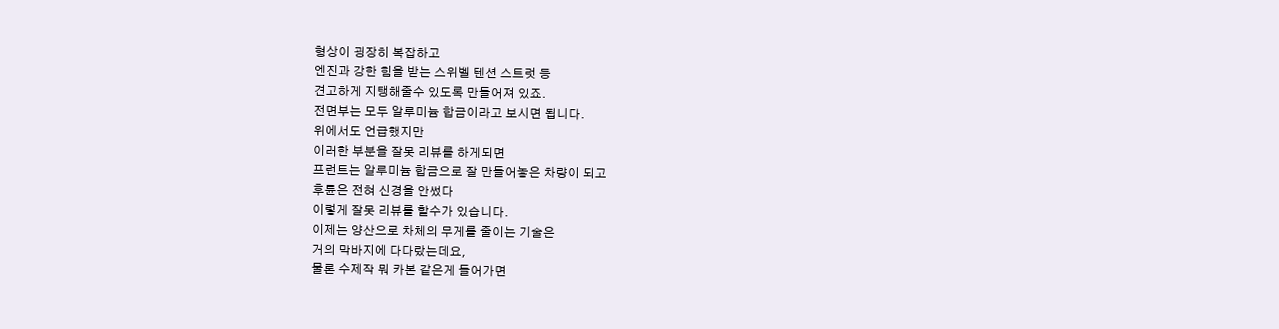형상이 굉장히 복잡하고
엔진과 강한 힘을 받는 스위벨 텐션 스트럿 등
견고하게 지탱해줄수 있도록 만들어져 있죠.
전면부는 모두 알루미늄 합금이라고 보시면 됩니다.
위에서도 언급했지만
이러한 부분을 잘못 리뷰를 하게되면
프런트는 알루미늄 합금으로 잘 만들어놓은 차량이 되고
후륜은 전혀 신경을 안썼다
이렇게 잘못 리뷰를 할수가 있습니다.
이제는 양산으로 차체의 무게를 줄이는 기술은
거의 막바지에 다다랐는데요,
물론 수제작 뭐 카본 같은게 들어가면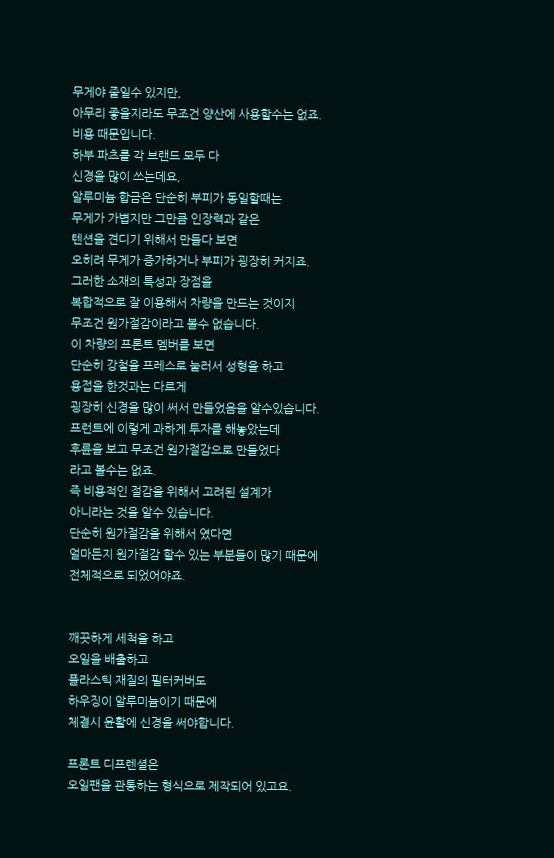무게야 줄일수 있지만,
아무리 좋을지라도 무조건 양산에 사용할수는 없죠.
비용 때문입니다.
하부 파츠를 각 브랜드 모두 다
신경을 많이 쓰는데요,
알루미늄 합금은 단순히 부피가 동일할때는
무게가 가볍지만 그만큼 인장력과 같은
텐션을 견디기 위해서 만들다 보면
오히려 무게가 증가하거나 부피가 굉장히 커지죠.
그러한 소재의 특성과 장점을
복합적으로 잘 이용해서 차량을 만드는 것이지
무조건 원가절감이라고 볼수 없습니다.
이 차량의 프론트 멤버를 보면
단순히 강철을 프레스로 눌러서 성형을 하고
용접을 한것과는 다르게
굉장히 신경을 많이 써서 만들었음을 알수있습니다.
프런트에 이렇게 과하게 투자를 해놓았는데
후륜을 보고 무조건 원가절감으로 만들었다
라고 볼수는 없죠.
즉 비용적인 절감을 위해서 고려된 설계가
아니라는 것을 알수 있습니다.
단순히 원가절감을 위해서 였다면
얼마든지 원가절감 할수 있는 부분들이 많기 때문에
전체적으로 되었어야죠.


깨끗하게 세척을 하고
오일을 배출하고
플라스틱 재질의 필터커버도
하우징이 알루미늄이기 때문에
체결시 윤활에 신경을 써야합니다.

프론트 디프렌셜은
오일팬을 관통하는 형식으로 제작되어 있고요.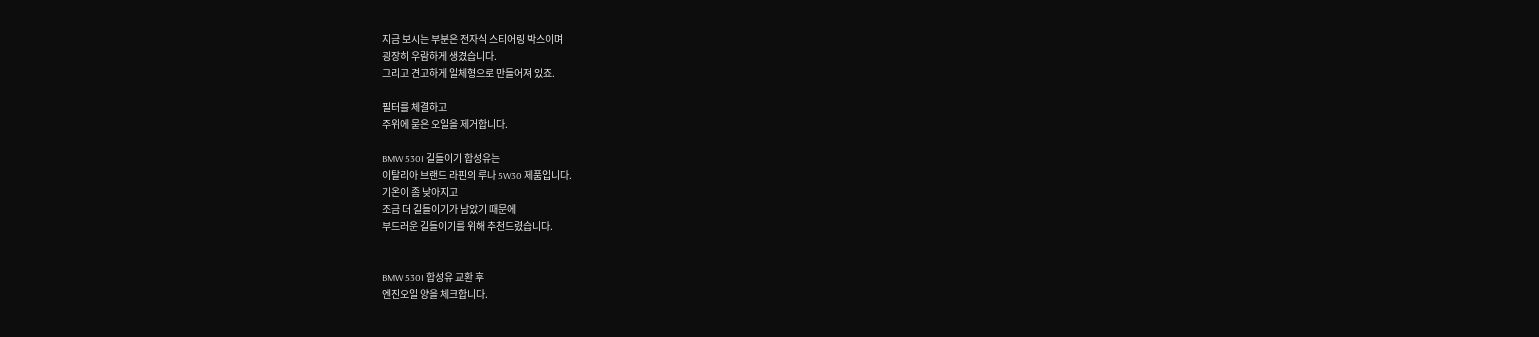지금 보시는 부분은 전자식 스티어링 박스이며
굉장히 우람하게 생겼습니다.
그리고 견고하게 일체형으로 만들어져 있죠.

필터를 체결하고
주위에 묻은 오일을 제거합니다.

BMW 530I 길들이기 합성유는
이탈리아 브랜드 라핀의 루나 5W30 제품입니다.
기온이 좀 낮아지고
조금 더 길들이기가 남았기 때문에
부드러운 길들이기를 위해 추천드렸습니다.


BMW 530I 합성유 교환 후
엔진오일 양을 체크합니다.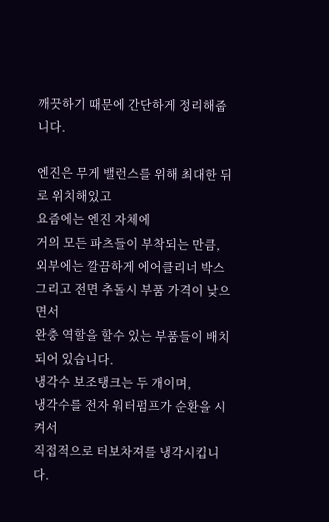깨끗하기 때문에 간단하게 정리해줍니다.

엔진은 무게 밸런스를 위해 최대한 뒤로 위치해있고
요즘에는 엔진 자체에
거의 모든 파츠들이 부착되는 만큼,
외부에는 깔끔하게 에어클리너 박스
그리고 전면 추돌시 부품 가격이 낮으면서
완충 역할을 할수 있는 부품들이 배치되어 있습니다.
냉각수 보조탱크는 두 개이며,
냉각수를 전자 워터펌프가 순환을 시켜서
직접적으로 터보차져를 냉각시킵니다.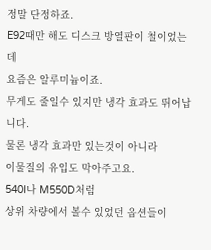정말 단정하죠.
E92때만 해도 디스크 방열판이 철이었는데
요즘은 알루미늄이죠.
무게도 줄일수 있지만 냉각 효과도 뛰어납니다.
물론 냉각 효과만 있는것이 아니라
이물질의 유입도 막아주고요.
540I나 M550D처럼
상위 차량에서 볼수 있었던 옵션들이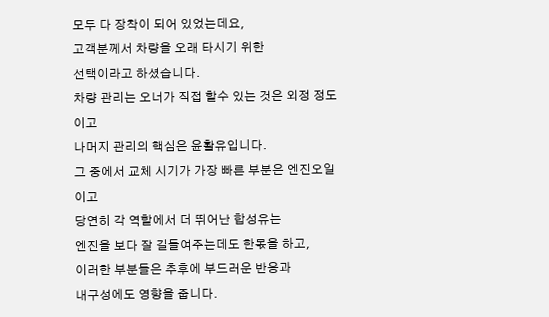모두 다 장착이 되어 있었는데요,
고객분께서 차량을 오래 타시기 위한
선택이라고 하셨습니다.
차량 관리는 오너가 직접 할수 있는 것은 외정 정도이고
나머지 관리의 핵심은 윤활유입니다.
그 중에서 교체 시기가 가장 빠른 부분은 엔진오일이고
당연히 각 역할에서 더 뛰어난 합성유는
엔진을 보다 잘 길들여주는데도 한몫을 하고,
이러한 부분들은 추후에 부드러운 반응과
내구성에도 영향을 줍니다.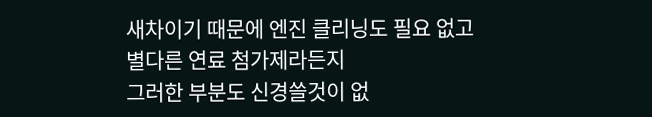새차이기 때문에 엔진 클리닝도 필요 없고
별다른 연료 첨가제라든지
그러한 부분도 신경쓸것이 없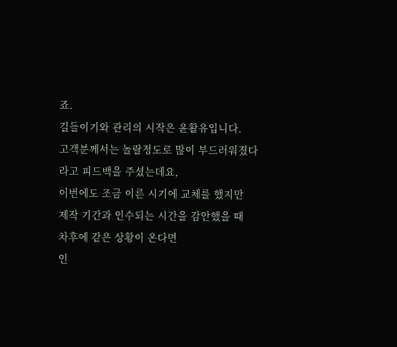죠.
길들이기와 관리의 시작은 윤활유입니다.
고객분께서는 놀랄정도로 많이 부드러워졌다
라고 피드백을 주셨는데요,
이번에도 조금 이른 시기에 교체를 했지만
제작 기간과 인수되는 시간을 감안했을 때
차후에 같은 상황이 온다면
인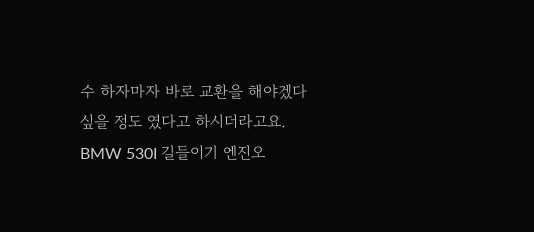수 하자마자 바로 교환을 해야겠다
싶을 정도 였다고 하시더라고요.
BMW 530I 길들이기 엔진오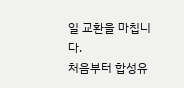일 교환을 마칩니다.
처음부터 합성유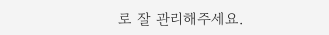로 잘 관리해주세요.